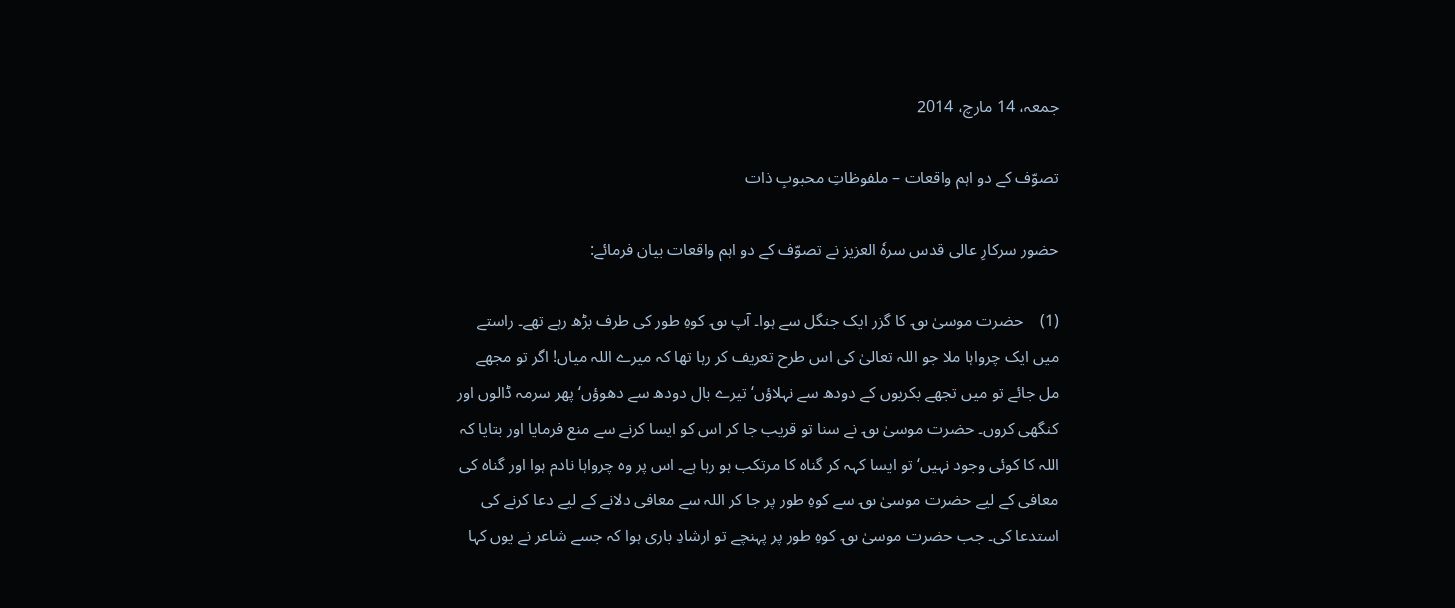جمعہ، 14 مارچ، 2014

تصوّف کے دو اہم واقعات – ملفوظاتِ محبوبِ ذات

حضور سرکارِ عالی قدس سرہٗ العزیز نے تصوّف کے دو اہم واقعات بیان فرمائے:

(1)    حضرت موسیٰ ؈ کا گزر ایک جنگل سے ہوا۔ آپ ؈ کوہِ طور کی طرف بڑھ رہے تھے۔ راستے میں ایک چرواہا ملا جو اللہ تعالیٰ کی اس طرح تعریف کر رہا تھا کہ میرے اللہ میاں! اگر تو مجھے مل جائے تو میں تجھے بکریوں کے دودھ سے نہلاؤں‘ تیرے بال دودھ سے دھوؤں‘ پھر سرمہ ڈالوں اور کنگھی کروں۔ حضرت موسیٰ ؈ نے سنا تو قریب جا کر اس کو ایسا کرنے سے منع فرمایا اور بتایا کہ اللہ کا کوئی وجود نہیں‘ تو ایسا کہہ کر گناہ کا مرتکب ہو رہا ہے۔ اس پر وہ چرواہا نادم ہوا اور گناہ کی معافی کے لیے حضرت موسیٰ ؈ سے کوہِ طور پر جا کر اللہ سے معافی دلانے کے لیے دعا کرنے کی استدعا کی۔ جب حضرت موسیٰ ؈ کوہِ طور پر پہنچے تو ارشادِ باری ہوا کہ جسے شاعر نے یوں کہا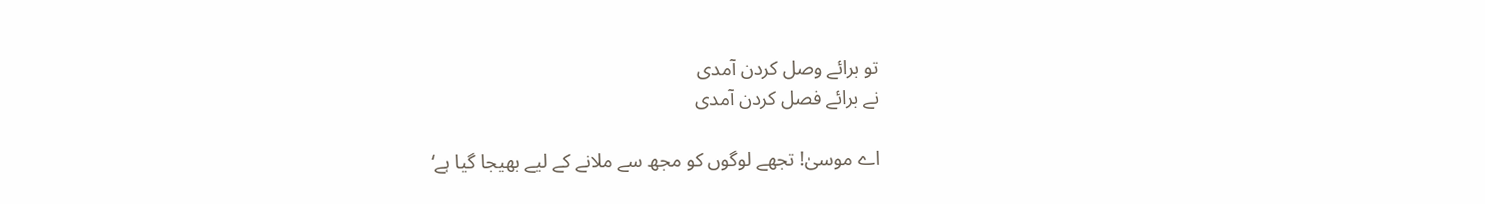تو برائے وصل کردن آمدی
نے برائے فصل کردن آمدی

اے موسیٰ! تجھے لوگوں کو مجھ سے ملانے کے لیے بھیجا گیا ہے‘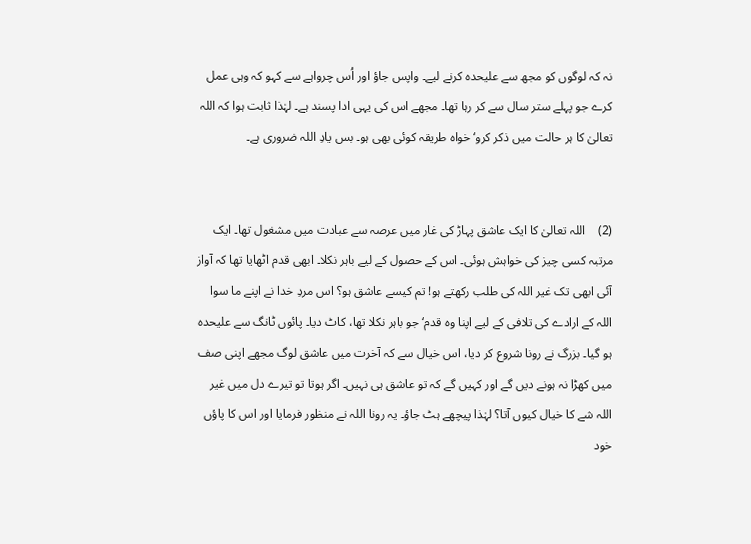نہ کہ لوگوں کو مجھ سے علیحدہ کرنے لیے۔ واپس جاؤ اور اُس چرواہے سے کہو کہ وہی عمل کرے جو پہلے ستر سال سے کر رہا تھا۔ مجھے اس کی یہی ادا پسند ہے۔ لہٰذا ثابت ہوا کہ اللہ تعالیٰ کا ہر حالت میں ذکر کرو‘ خواہ طریقہ کوئی بھی ہو۔ بس یادِ اللہ ضروری ہے۔


(2)    اللہ تعالیٰ کا ایک عاشق پہاڑ کی غار میں عرصہ سے عبادت میں مشغول تھا۔ ایک مرتبہ کسی چیز کی خواہش ہوئی۔ اس کے حصول کے لیے باہر نکلا۔ ابھی قدم اٹھایا تھا کہ آواز آئی ابھی تک غیر اللہ کی طلب رکھتے ہو! تم کیسے عاشق ہو؟ اس مردِ خدا نے اپنے ما سوا اللہ کے ارادے کی تلافی کے لیے اپنا وہ قدم‘ جو باہر نکلا تھا، کاٹ دیا۔ پائوں ٹانگ سے علیحدہ ہو گیا۔ بزرگ نے رونا شروع کر دیا، اس خیال سے کہ آخرت میں عاشق لوگ مجھے اپنی صف میں کھڑا نہ ہونے دیں گے اور کہیں گے کہ تو عاشق ہی نہیں۔ اگر ہوتا تو تیرے دل میں غیر اللہ شے کا خیال کیوں آتا؟ لہٰذا پیچھے ہٹ جاؤ۔ یہ رونا اللہ نے منظور فرمایا اور اس کا پاؤں خود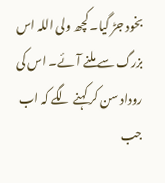بخود جڑ گیا۔ کچھ ولی اللہ اس بزرگ سے ملنے آئے۔ اس کی روداد سن کر کہنے لگے کہ اب جب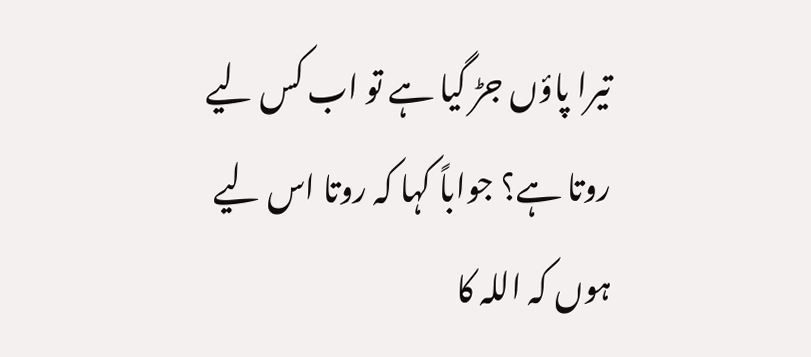تیرا پاؤں جڑ گیا ہے تو اب کس لیے روتا ہے؟ جواباً کہا کہ روتا اس لیے ہوں کہ اللہ کا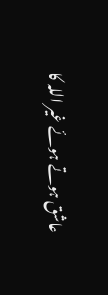عاشق ہوتے ہوئے غیر اللہ کا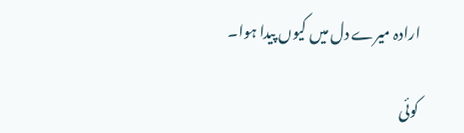ارادہ میرے دل میں کیوں پیدا ہوا۔

کوئی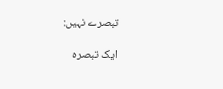تبصرے نہیں:

ایک تبصرہ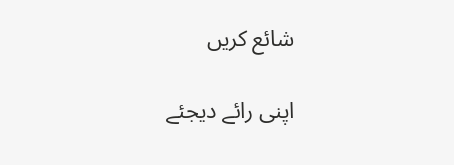شائع کریں

اپنی رائے دیجئے